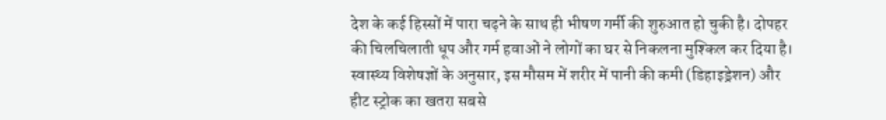देश के कई हिस्सों में पारा चढ़ने के साथ ही भीषण गर्मी की शुरुआत हो चुकी है। दोपहर की चिलचिलाती धूप और गर्म हवाओं ने लोगों का घर से निकलना मुश्किल कर दिया है। स्वास्थ्य विशेषज्ञों के अनुसार, इस मौसम में शरीर में पानी की कमी (डिहाइड्रेशन) और हीट स्ट्रोक का खतरा सबसे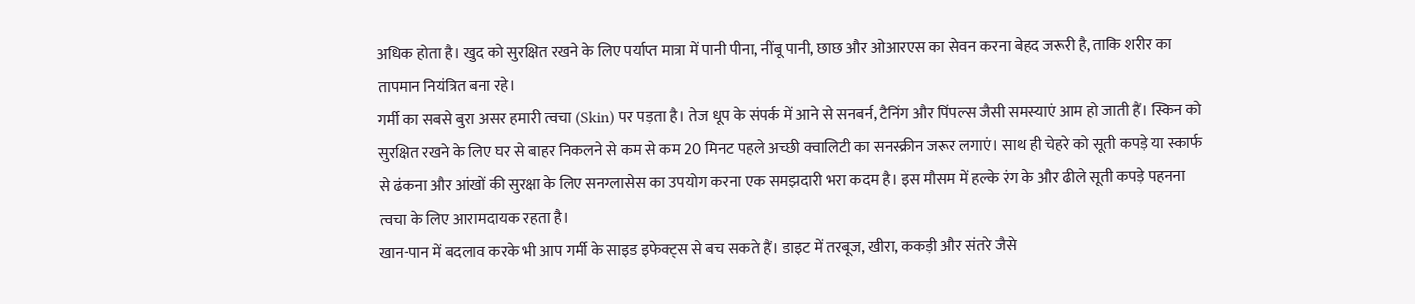अधिक होता है। खुद को सुरक्षित रखने के लिए पर्याप्त मात्रा में पानी पीना, नींबू पानी, छाछ और ओआरएस का सेवन करना बेहद जरूरी है, ताकि शरीर का तापमान नियंत्रित बना रहे।
गर्मी का सबसे बुरा असर हमारी त्वचा (Skin) पर पड़ता है। तेज धूप के संपर्क में आने से सनबर्न, टैनिंग और पिंपल्स जैसी समस्याएं आम हो जाती हैं। स्किन को सुरक्षित रखने के लिए घर से बाहर निकलने से कम से कम 20 मिनट पहले अच्छी क्वालिटी का सनस्क्रीन जरूर लगाएं। साथ ही चेहरे को सूती कपड़े या स्कार्फ से ढंकना और आंखों की सुरक्षा के लिए सनग्लासेस का उपयोग करना एक समझदारी भरा कदम है। इस मौसम में हल्के रंग के और ढीले सूती कपड़े पहनना त्वचा के लिए आरामदायक रहता है।
खान-पान में बदलाव करके भी आप गर्मी के साइड इफेक्ट्स से बच सकते हैं। डाइट में तरबूज, खीरा, ककड़ी और संतरे जैसे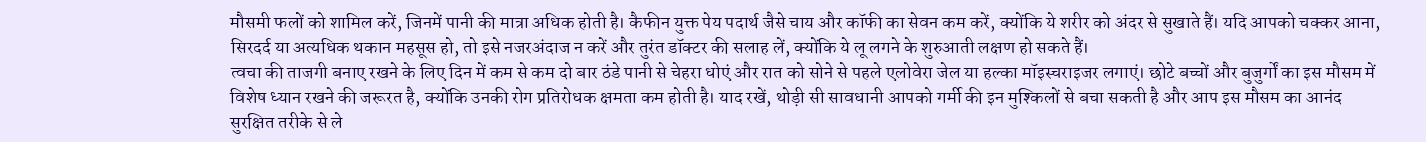मौसमी फलों को शामिल करें, जिनमें पानी की मात्रा अधिक होती है। कैफीन युक्त पेय पदार्थ जैसे चाय और कॉफी का सेवन कम करें, क्योंकि ये शरीर को अंदर से सुखाते हैं। यदि आपको चक्कर आना, सिरदर्द या अत्यधिक थकान महसूस हो, तो इसे नजरअंदाज न करें और तुरंत डॉक्टर की सलाह लें, क्योंकि ये लू लगने के शुरुआती लक्षण हो सकते हैं।
त्वचा की ताजगी बनाए रखने के लिए दिन में कम से कम दो बार ठंडे पानी से चेहरा धोएं और रात को सोने से पहले एलोवेरा जेल या हल्का मॉइस्चराइजर लगाएं। छोटे बच्चों और बुजुर्गों का इस मौसम में विशेष ध्यान रखने की जरूरत है, क्योंकि उनकी रोग प्रतिरोधक क्षमता कम होती है। याद रखें, थोड़ी सी सावधानी आपको गर्मी की इन मुश्किलों से बचा सकती है और आप इस मौसम का आनंद सुरक्षित तरीके से ले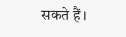सकते हैं।